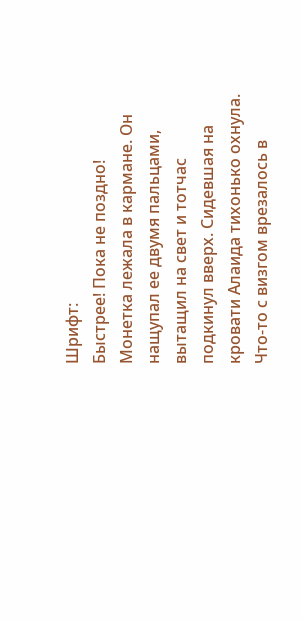Шрифт:
Быстрее! Пока не поздно! Монетка лежала в кармане. Он нащупал ее двумя пальцами, вытащил на свет и тотчас подкинул вверх. Сидевшая на кровати Алаида тихонько охнула. Что-то с визгом врезалось в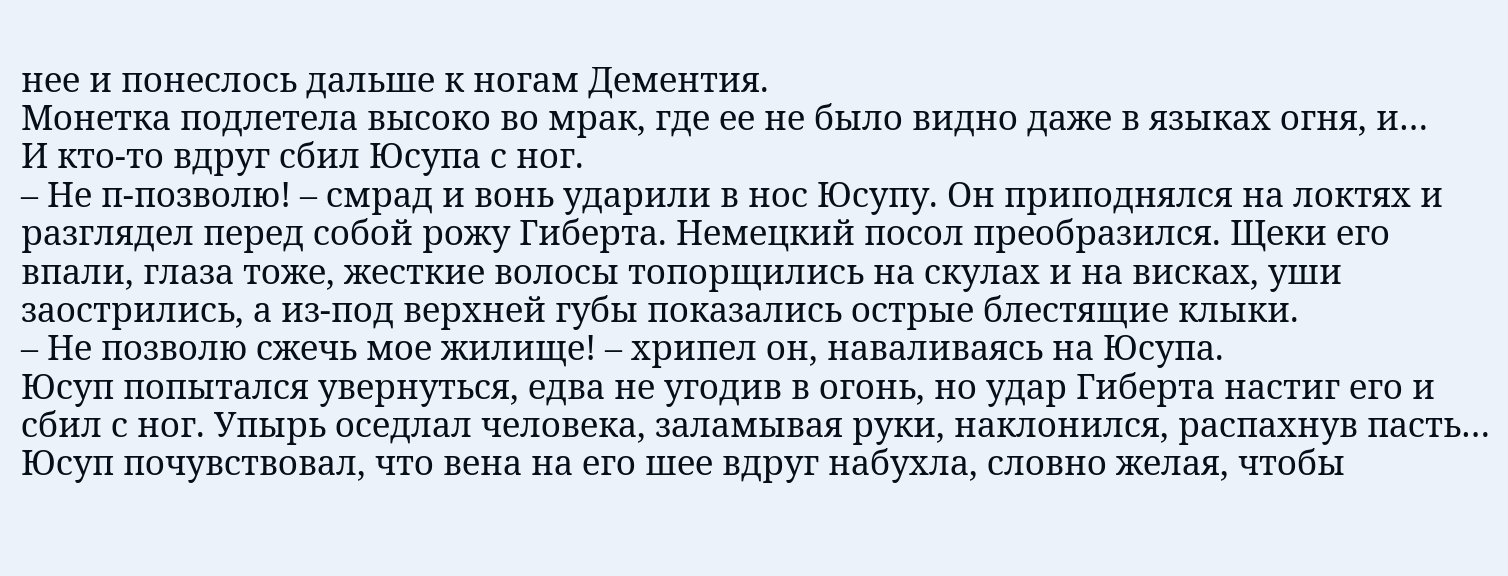нее и понеслось дальше к ногам Дементия.
Монетка подлетела высоко во мрак, где ее не было видно даже в языках огня, и…
И кто-то вдруг сбил Юсупа с ног.
– Не п-позволю! – смрад и вонь ударили в нос Юсупу. Он приподнялся на локтях и разглядел перед собой рожу Гиберта. Немецкий посол преобразился. Щеки его впали, глаза тоже, жесткие волосы топорщились на скулах и на висках, уши заострились, а из-под верхней губы показались острые блестящие клыки.
– Не позволю сжечь мое жилище! – хрипел он, наваливаясь на Юсупа.
Юсуп попытался увернуться, едва не угодив в огонь, но удар Гиберта настиг его и сбил с ног. Упырь оседлал человека, заламывая руки, наклонился, распахнув пасть… Юсуп почувствовал, что вена на его шее вдруг набухла, словно желая, чтобы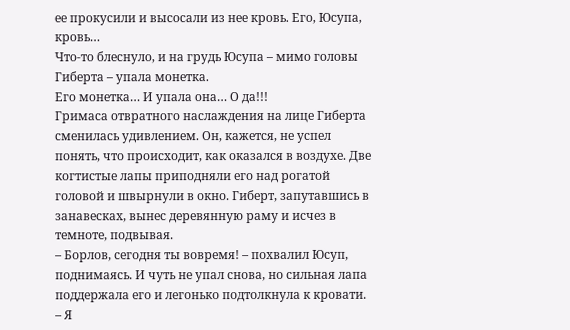ее прокусили и высосали из нее кровь. Его, Юсупа, кровь…
Что-то блеснуло, и на грудь Юсупа – мимо головы Гиберта – упала монетка.
Его монетка… И упала она… О да!!!
Гримаса отвратного наслаждения на лице Гиберта сменилась удивлением. Он, кажется, не успел понять, что происходит, как оказался в воздухе. Две когтистые лапы приподняли его над рогатой головой и швырнули в окно. Гиберт, запутавшись в занавесках, вынес деревянную раму и исчез в темноте, подвывая.
– Борлов, сегодня ты вовремя! – похвалил Юсуп, поднимаясь. И чуть не упал снова, но сильная лапа поддержала его и легонько подтолкнула к кровати.
– Я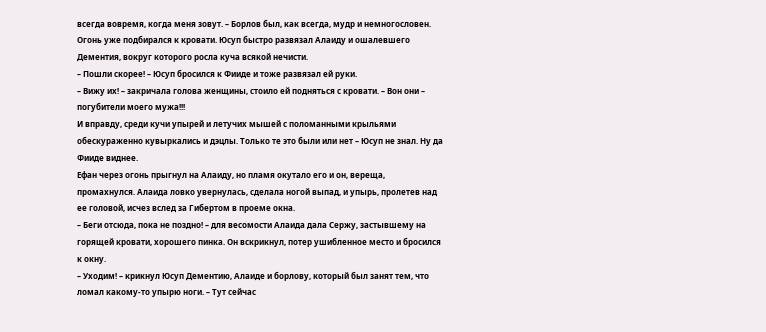всегда вовремя, когда меня зовут. – Борлов был, как всегда, мудр и немногословен.
Огонь уже подбирался к кровати. Юсуп быстро развязал Алаиду и ошалевшего Дементия, вокруг которого росла куча всякой нечисти.
– Пошли скорее! – Юсуп бросился к Фииде и тоже развязал ей руки.
– Вижу их! – закричала голова женщины, стоило ей подняться с кровати. – Вон они – погубители моего мужа!!!
И вправду, среди кучи упырей и летучих мышей с поломанными крыльями обескураженно кувыркались и дэцлы. Только те это были или нет – Юсуп не знал. Ну да Фииде виднее.
Ефан через огонь прыгнул на Алаиду, но пламя окутало его и он, вереща, промахнулся. Алаида ловко увернулась, сделала ногой выпад, и упырь, пролетев над ее головой, исчез вслед за Гибертом в проеме окна.
– Беги отсюда, пока не поздно! – для весомости Алаида дала Сержу, застывшему на горящей кровати, хорошего пинка. Он вскрикнул, потер ушибленное место и бросился к окну.
– Уходим! – крикнул Юсуп Дементию, Алаиде и борлову, который был занят тем, что ломал какому-то упырю ноги. – Тут сейчас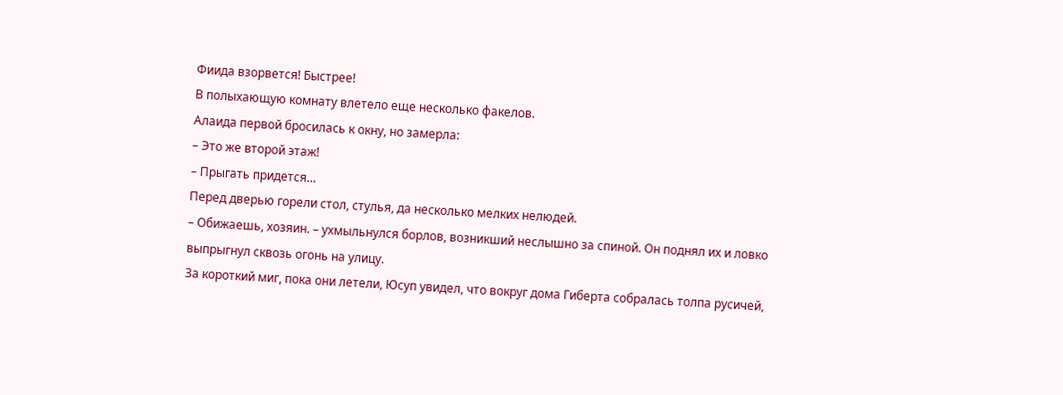Фиида взорвется! Быстрее!
В полыхающую комнату влетело еще несколько факелов.
Алаида первой бросилась к окну, но замерла:
– Это же второй этаж!
– Прыгать придется…
Перед дверью горели стол, стулья, да несколько мелких нелюдей.
– Обижаешь, хозяин. – ухмыльнулся борлов, возникший неслышно за спиной. Он поднял их и ловко выпрыгнул сквозь огонь на улицу.
За короткий миг, пока они летели, Юсуп увидел, что вокруг дома Гиберта собралась толпа русичей,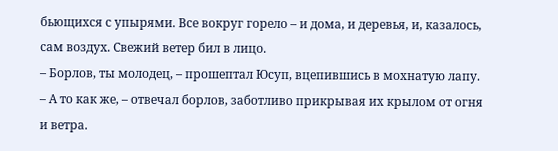бьющихся с упырями. Все вокруг горело – и дома, и деревья, и, казалось, сам воздух. Свежий ветер бил в лицо.
– Борлов, ты молодец, – прошептал Юсуп, вцепившись в мохнатую лапу.
– А то как же, – отвечал борлов, заботливо прикрывая их крылом от огня и ветра.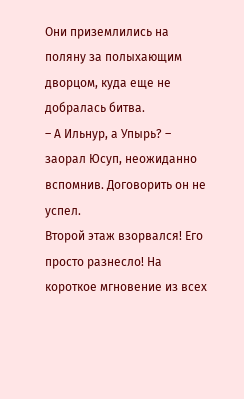Они приземлились на поляну за полыхающим дворцом, куда еще не добралась битва.
– А Ильнур, а Упырь? – заорал Юсуп, неожиданно вспомнив. Договорить он не успел.
Второй этаж взорвался! Его просто разнесло! На короткое мгновение из всех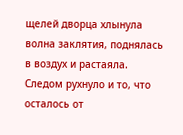щелей дворца хлынула волна заклятия, поднялась в воздух и растаяла. Следом рухнуло и то, что осталось от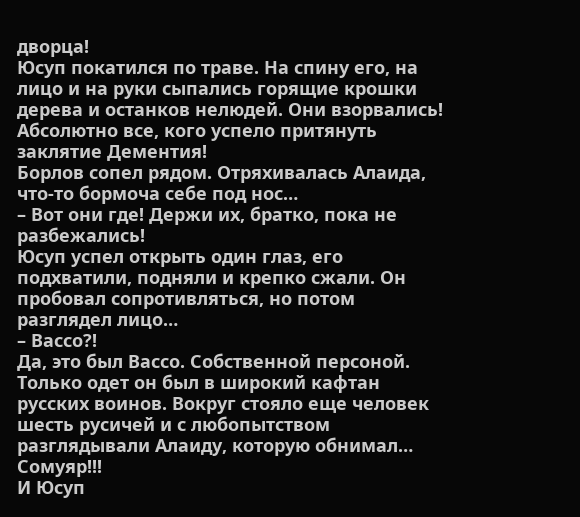дворца!
Юсуп покатился по траве. На спину его, на лицо и на руки сыпались горящие крошки дерева и останков нелюдей. Они взорвались! Абсолютно все, кого успело притянуть заклятие Дементия!
Борлов сопел рядом. Отряхивалась Алаида, что-то бормоча себе под нос…
– Вот они где! Держи их, братко, пока не разбежались!
Юсуп успел открыть один глаз, его подхватили, подняли и крепко сжали. Он пробовал сопротивляться, но потом разглядел лицо…
– Вассо?!
Да, это был Вассо. Собственной персоной. Только одет он был в широкий кафтан русских воинов. Вокруг стояло еще человек шесть русичей и с любопытством разглядывали Алаиду, которую обнимал… Сомуяр!!!
И Юсуп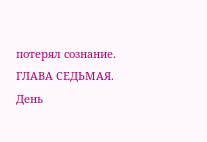потерял сознание.
ГЛАВА СЕДЬМАЯ.
День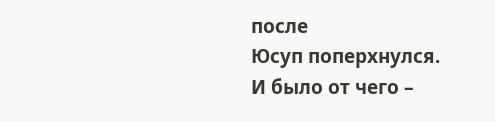после
Юсуп поперхнулся.
И было от чего –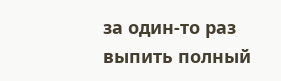за один-то раз выпить полный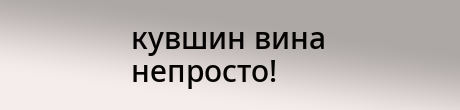кувшин вина непросто!